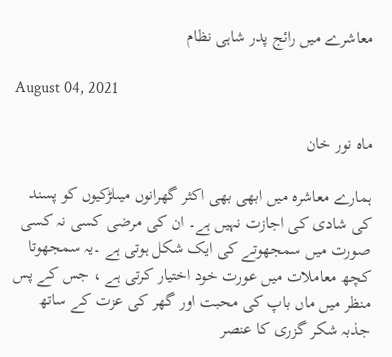معاشرے میں رائج پدر شاہی نظام

August 04, 2021

ماہ نور خان

ہمارے معاشرہ میں ابھی بھی اکثر گھرانوں میںلڑکیوں کو پسند کی شادی کی اجازت نہیں ہے۔ ان کی مرضی کسی نہ کسی صورت میں سمجھوتے کی ایک شکل ہوتی ہے ۔یہ سمجھوتا کچھ معاملات میں عورت خود اختیار کرتی ہے ، جس کے پس منظر میں ماں باپ کی محبت اور گھر کی عزت کے ساتھ جذبہ شکر گزری کا عنصر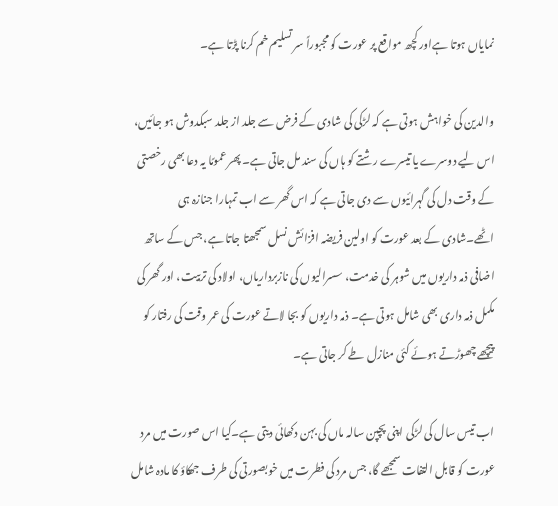نمایاں ہوتا ہےاور کچھ مواقع پر عورت کو مجبوراً سر تسلیم خم کرنا پڑتا ہے۔

والدین کی خواہش ہوتی ہے کہ لڑکی کی شادی کے فرض سے جلد از جلد سبکدوش ہو جائیں، اس لیے دوسرے یا تیسرے رشتے کو ہاں کی سند مل جاتی ہے۔ پھر عمومًا یہ دعا بھی رخصتی کے وقت دل کی گہرائیوں سے دی جاتی ہے کہ اس گھر سے اب تمہارا جنازہ ہی اٹھے۔شادی کے بعد عورت کو اولین فریضہ افزائش نسل سمجھتا جاتا ہے، جس کے ساتھ اضافی ذمہ داریوں میں شوہر کی خدمت، سسرالیوں کی نازبرداریاں، اولاد کی تربیت، اور گھر کی مکمل ذمہ داری بھی شامل ہوتی ہے۔ ذمہ داریوں کو بجا لاتے عورت کی عمر وقت کی رفتار کو پیچھے چھوڑتے ہوئے کئی منازل طے کر جاتی ہے۔

اب تیس سال کی لڑکی اپنی پچپن سالہ ماں کی بہن دکھائی دیتی ہے۔کیا اس صورت میں مرد عورت کو قابل التفات سمجھے گا، جس مرد کی فطرت میں خوبصورتی کی طرف جھکاؤ کا مادہ شامل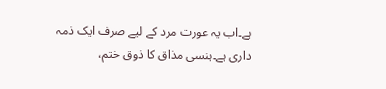ہے۔اب یہ عورت مرد کے لیے صرف ایک ذمہ داری ہے۔ہنسی مذاق کا ذوق ختم،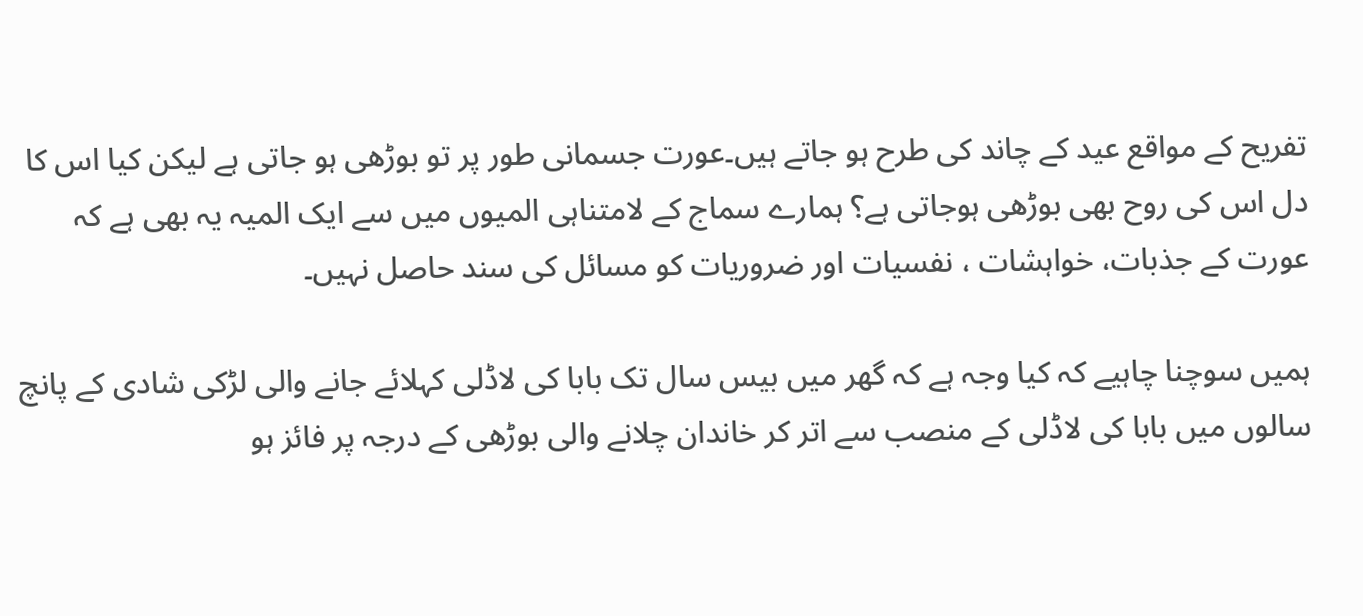تفریح کے مواقع عید کے چاند کی طرح ہو جاتے ہیں۔عورت جسمانی طور پر تو بوڑھی ہو جاتی ہے لیکن کیا اس کا دل اس کی روح بھی بوڑھی ہوجاتی ہے؟ ہمارے سماج کے لامتناہی المیوں میں سے ایک المیہ یہ بھی ہے کہ عورت کے جذبات، خواہشات ، نفسیات اور ضروریات کو مسائل کی سند حاصل نہیں۔

ہمیں سوچنا چاہیے کہ کیا وجہ ہے کہ گھر میں بیس سال تک بابا کی لاڈلی کہلائے جانے والی لڑکی شادی کے پانچ سالوں میں بابا کی لاڈلی کے منصب سے اتر کر خاندان چلانے والی بوڑھی کے درجہ پر فائز ہو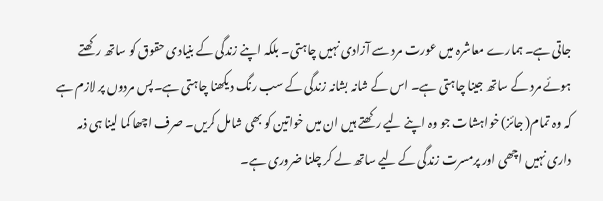جاتی ہے۔ ہمارے معاشرہ میں عورت مرد سے آزادی نہیں چاہتی۔ بلکہ اپنے زندگی کے بنیادی حقوق کو ساتھ رکھتے ہوئے مرد کے ساتھ جینا چاہتی ہے۔ اس کے شانہ بشانہ زندگی کے سب رنگ دیکھنا چاہتی ہے۔پس مردوں پر لازم ہے کہ وہ تمام( جائز) خواہشات جو وہ اپنے لیے رکھتے ہیں ان میں خواتین کو بھی شامل کریں۔ صرف اچھا کما لینا ہی ذمہ داری نہیں اچھی اور پرمسرت زندگی کے لیے ساتھ لے کر چلنا ضروری ہے۔